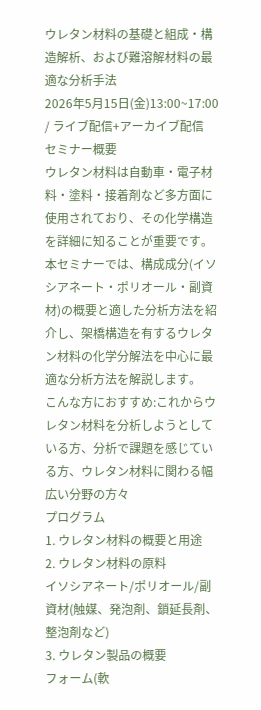ウレタン材料の基礎と組成・構造解析、および難溶解材料の最適な分析手法
2026年5月15日(金)13:00~17:00 / ライブ配信+アーカイブ配信
セミナー概要
ウレタン材料は自動車・電子材料・塗料・接着剤など多方面に使用されており、その化学構造を詳細に知ることが重要です。本セミナーでは、構成成分(イソシアネート・ポリオール・副資材)の概要と適した分析方法を紹介し、架橋構造を有するウレタン材料の化学分解法を中心に最適な分析方法を解説します。
こんな方におすすめ:これからウレタン材料を分析しようとしている方、分析で課題を感じている方、ウレタン材料に関わる幅広い分野の方々
プログラム
1. ウレタン材料の概要と用途
2. ウレタン材料の原料
イソシアネート/ポリオール/副資材(触媒、発泡剤、鎖延長剤、整泡剤など)
3. ウレタン製品の概要
フォーム(軟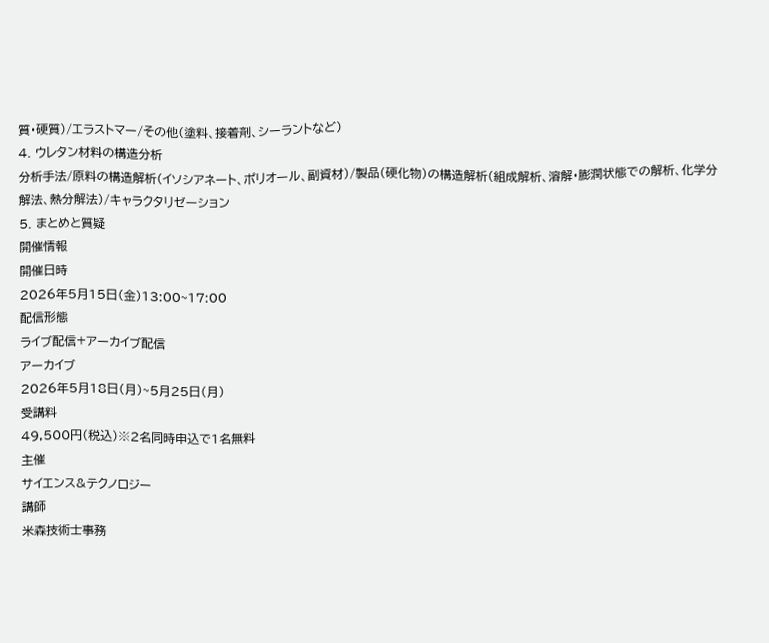質・硬質)/エラストマー/その他(塗料、接着剤、シーラントなど)
4. ウレタン材料の構造分析
分析手法/原料の構造解析(イソシアネート、ポリオール、副資材)/製品(硬化物)の構造解析(組成解析、溶解・膨潤状態での解析、化学分解法、熱分解法)/キャラクタリゼーション
5. まとめと質疑
開催情報
開催日時
2026年5月15日(金)13:00~17:00
配信形態
ライブ配信+アーカイブ配信
アーカイブ
2026年5月18日(月)~5月25日(月)
受講料
49,500円(税込)※2名同時申込で1名無料
主催
サイエンス&テクノロジー
講師
米森技術士事務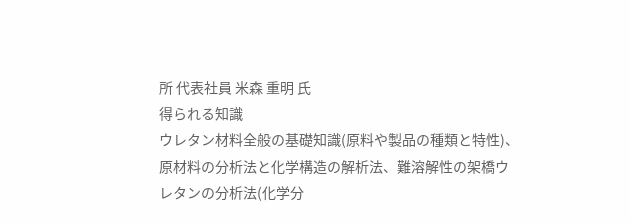所 代表社員 米森 重明 氏
得られる知識
ウレタン材料全般の基礎知識(原料や製品の種類と特性)、原材料の分析法と化学構造の解析法、難溶解性の架橋ウレタンの分析法(化学分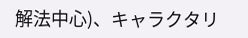解法中心)、キャラクタリ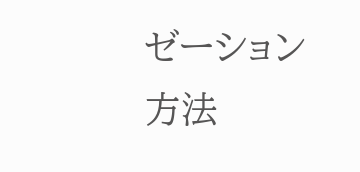ゼーション方法